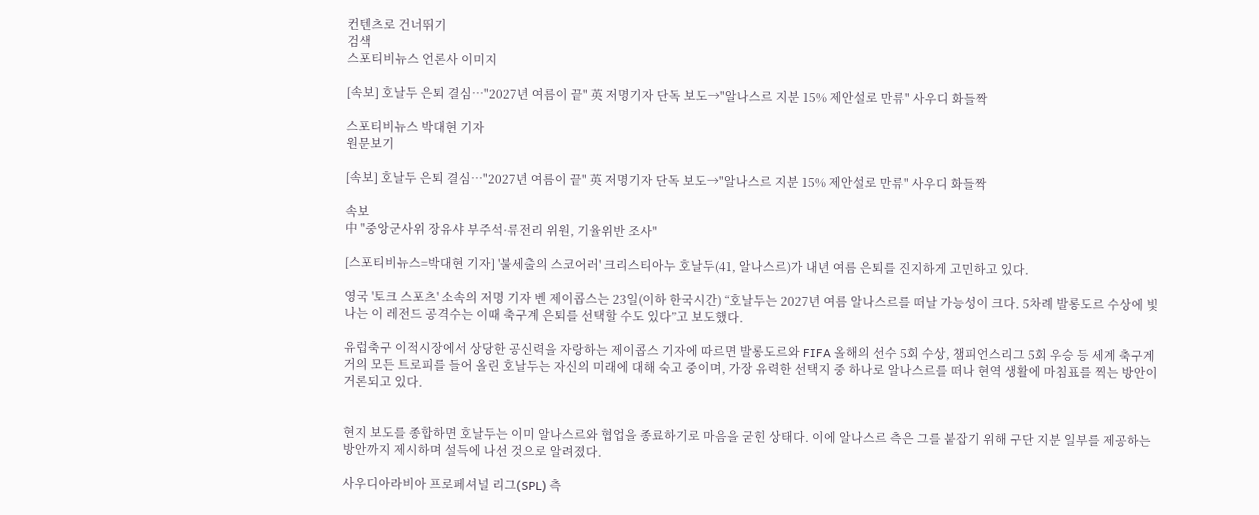컨텐츠로 건너뛰기
검색
스포티비뉴스 언론사 이미지

[속보] 호날두 은퇴 결심…"2027년 여름이 끝" 英 저명기자 단독 보도→"알나스르 지분 15% 제안설로 만류" 사우디 화들짝

스포티비뉴스 박대현 기자
원문보기

[속보] 호날두 은퇴 결심…"2027년 여름이 끝" 英 저명기자 단독 보도→"알나스르 지분 15% 제안설로 만류" 사우디 화들짝

속보
中 "중앙군사위 장유샤 부주석·류전리 위원, 기율위반 조사"

[스포티비뉴스=박대현 기자] '불세출의 스코어러' 크리스티아누 호날두(41, 알나스르)가 내년 여름 은퇴를 진지하게 고민하고 있다.

영국 '토크 스포츠' 소속의 저명 기자 벤 제이콥스는 23일(이하 한국시간) “호날두는 2027년 여름 알나스르를 떠날 가능성이 크다. 5차례 발롱도르 수상에 빛나는 이 레전드 공격수는 이때 축구계 은퇴를 선택할 수도 있다”고 보도했다.

유럽축구 이적시장에서 상당한 공신력을 자랑하는 제이콥스 기자에 따르면 발롱도르와 FIFA 올해의 선수 5회 수상, 챔피언스리그 5회 우승 등 세계 축구계 거의 모든 트로피를 들어 올린 호날두는 자신의 미래에 대해 숙고 중이며, 가장 유력한 선택지 중 하나로 알나스르를 떠나 현역 생활에 마침표를 찍는 방안이 거론되고 있다.


현지 보도를 종합하면 호날두는 이미 알나스르와 협업을 종료하기로 마음을 굳힌 상태다. 이에 알나스르 측은 그를 붙잡기 위해 구단 지분 일부를 제공하는 방안까지 제시하며 설득에 나선 것으로 알려졌다.

사우디아라비아 프로페셔널 리그(SPL) 측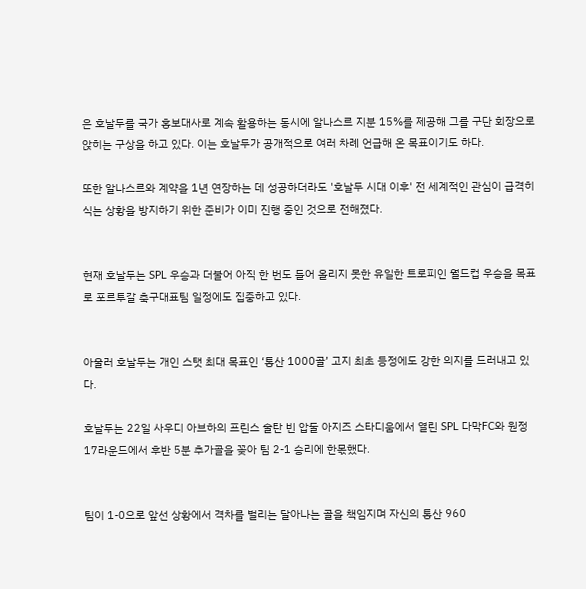은 호날두를 국가 홍보대사로 계속 활용하는 동시에 알나스르 지분 15%를 제공해 그를 구단 회장으로 앉히는 구상을 하고 있다. 이는 호날두가 공개적으로 여러 차례 언급해 온 목표이기도 하다.

또한 알나스르와 계약을 1년 연장하는 데 성공하더라도 '호날두 시대 이후' 전 세계적인 관심이 급격히 식는 상황을 방지하기 위한 준비가 이미 진행 중인 것으로 전해졌다.


현재 호날두는 SPL 우승과 더불어 아직 한 번도 들어 올리지 못한 유일한 트로피인 월드컵 우승을 목표로 포르투갈 축구대표팀 일정에도 집중하고 있다.


아울러 호날두는 개인 스탯 최대 목표인 ‘통산 1000골’ 고지 최초 등정에도 강한 의지를 드러내고 있다.

호날두는 22일 사우디 아브하의 프린스 술탄 빈 압둘 아지즈 스타디움에서 열린 SPL 다막FC와 원정 17라운드에서 후반 5분 추가골을 꽂아 팀 2-1 승리에 한몫했다.


팀이 1-0으로 앞선 상황에서 격차를 벌리는 달아나는 골을 책임지며 자신의 통산 960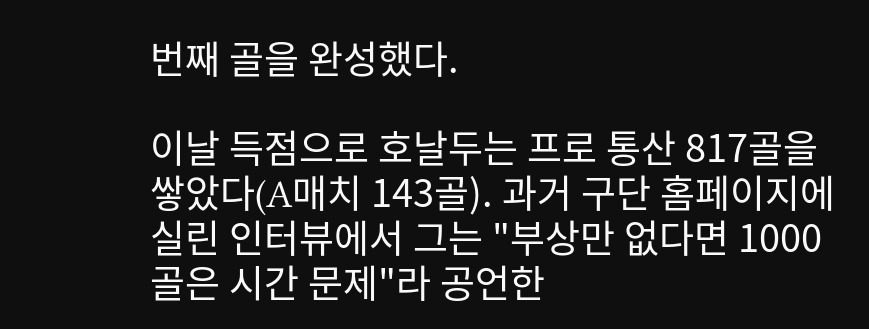번째 골을 완성했다.

이날 득점으로 호날두는 프로 통산 817골을 쌓았다(A매치 143골). 과거 구단 홈페이지에 실린 인터뷰에서 그는 "부상만 없다면 1000골은 시간 문제"라 공언한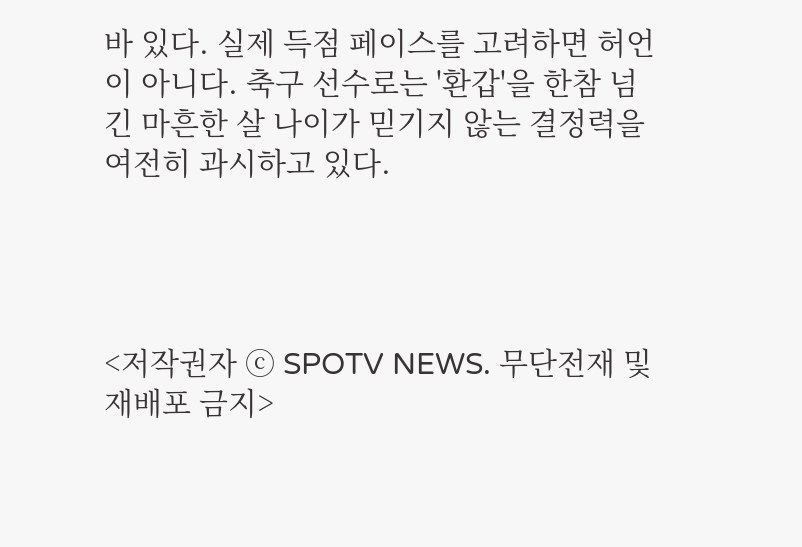바 있다. 실제 득점 페이스를 고려하면 허언이 아니다. 축구 선수로는 '환갑'을 한참 넘긴 마흔한 살 나이가 믿기지 않는 결정력을 여전히 과시하고 있다.




<저작권자 ⓒ SPOTV NEWS. 무단전재 및 재배포 금지>